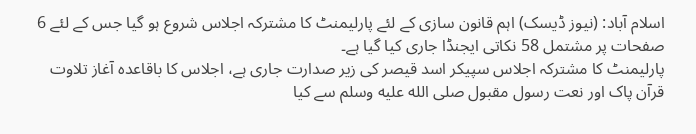اسلام آباد: (نیوز ڈیسک) اہم قانون سازی کے لئے پارلیمنٹ کا مشترکہ اجلاس شروع ہو گیا جس کے لئے 6 صفحات پر مشتمل 58 نکاتی ایجنڈا جاری کیا گیا ہے۔
پارلیمنٹ کا مشترکہ اجلاس سپیکر اسد قیصر کی زیر صدارت جاری ہے، اجلاس کا باقاعدہ آغاز تلاوت قرآن پاک اور نعت رسول مقبول صلى الله عليه وسلم سے کیا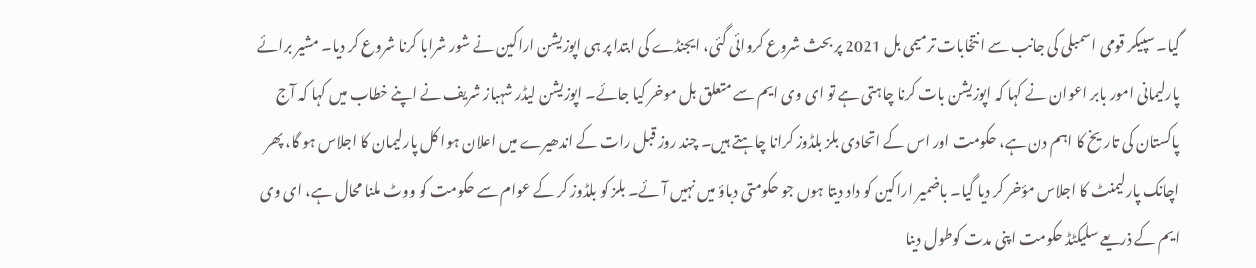گیا۔ سپیکر قومی اسمبلی کی جانب سے انتخابات ترمیمی بل 2021 پر بحث شروع کروائی گئی، ایجنڈے کی ابتدا پر ہی اپوزیشن اراکین نے شور شرابا کرنا شروع کر دیا۔ مشیر برائے پارلیمانی امور بابر اعوان نے کہا کہ اپوزیشن بات کرنا چاہتی ہے تو ای وی ایم سے متعلق بل موخر کیا جائے۔ اپوزیشن لیڈر شہباز شریف نے اپنے خطاب میں کہا کہ آج پاکستان کی تاریخ کا اہم دن ہے، حکومت اور اس کے اتحادی بلز بلڈوز کرانا چاہتے ہیں۔ چند روز قبل رات کے اندھیرے میں اعلان ہوا کل پارلیمان کا اجلاس ہو گا، پھر اچانک پارلیمنٹ کا اجلاس مؤخر کر دیا گیا۔ باضمیر اراکین کو داد دیتا ہوں جو حکومتی دباؤ میں نہیں آئے۔ بلز کو بلڈوز کر کے عوام سے حکومت کو ووٹ ملنا محال ہے، ای وی ایم کے ذریعے سلیکٹڈ حکومت اپنی مدت کوطول دینا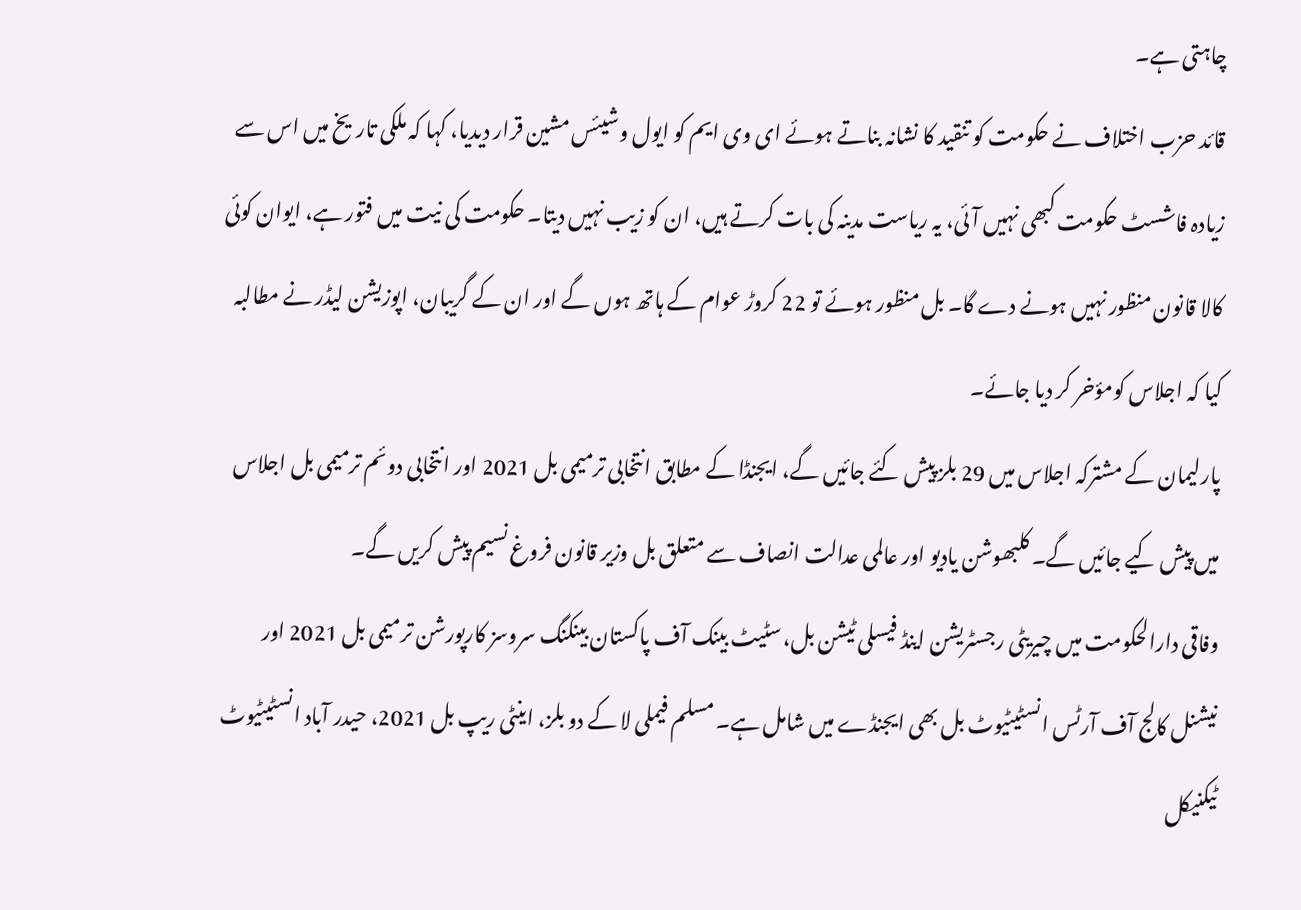چاہتی ہے۔
قائد حزب اختلاف نے حکومت کو تنقید کا نشانہ بناتے ہوئے ای وی ایم کو ایول وشیئس مشین قرار دیدیا، کہا کہ ملکی تاریخ میں اس سے زیادہ فاشسٹ حکومت کبھی نہیں آئی، یہ ریاست مدینہ کی بات کرتے ہیں، ان کو زیب نہیں دیتا۔ حکومت کی نیت میں فتور ہے، ایوان کوئی کالا قانون منظور نہیں ہونے دے گا۔ بل منظور ہوئے تو 22 کروڑ عوام کے ہاتھ ہوں گے اور ان کے گریبان، اپوزیشن لیڈر نے مطالبہ کیا کہ اجلاس کومؤخر کر دیا جائے۔
پارلیمان کے مشترکہ اجلاس میں 29 بلز پیش کئے جائیں گے، ایجنڈا کے مطابق انتخابی ترمیمی بل 2021 اور انتخابی دوئم ترمیمی بل اجلاس میں پیش کیے جائیں گے۔ کلبھوشن یادیو اور عالمی عدالت انصاف سے متعلق بل وزیر قانون فروغ نسیم پیش کریں گے۔
وفاقی دارالحکومت میں چیریٹی رجسٹریشن اینڈ فیسلی ٹیشن بل، سٹیٹ بینک آف پاکستان بینکنگ سروسز کارپورشن ترمیمی بل 2021 اور نیشنل کالج آف آرٹس انسٹیٹیوٹ بل بھی ایجنڈے میں شامل ہے۔ مسلم فیملی لا کے دو بلز، اینٹی ریپ بل 2021، حیدر آباد انسٹیٹیوٹ ٹیکنیکل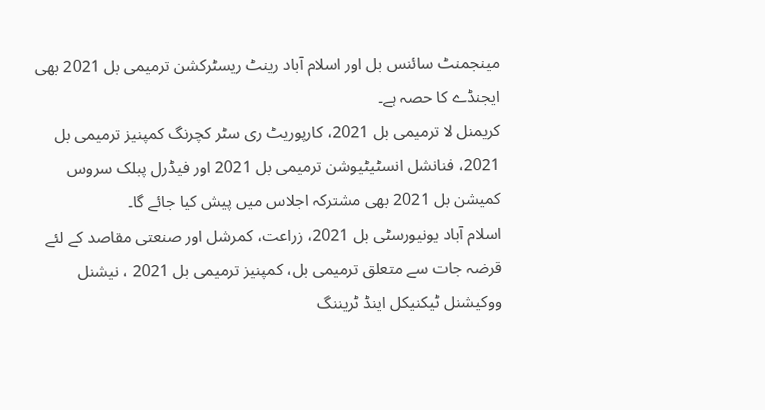مینجمنٹ سائنس بل اور اسلام آباد رینٹ ریسٹرکشن ترمیمی بل 2021 بھی ایجنڈے کا حصہ ہے۔
کریمنل لا ترمیمی بل 2021، کارپوریٹ ری سٹر کچرنگ کمپنیز ترمیمی بل 2021، فنانشل انسٹیٹیوشن ترمیمی بل 2021 اور فیڈرل پبلک سروس کمیشن بل 2021 بھی مشترکہ اجلاس میں پیش کیا جائے گا۔
اسلام آباد یونیورسٹی بل 2021، زراعت، کمرشل اور صنعتی مقاصد کے لئے قرضہ جات سے متعلق ترمیمی بل، کمپنیز ترمیمی بل 2021 ، نیشنل ووکیشنل ٹیکنیکل اینڈ ٹریننگ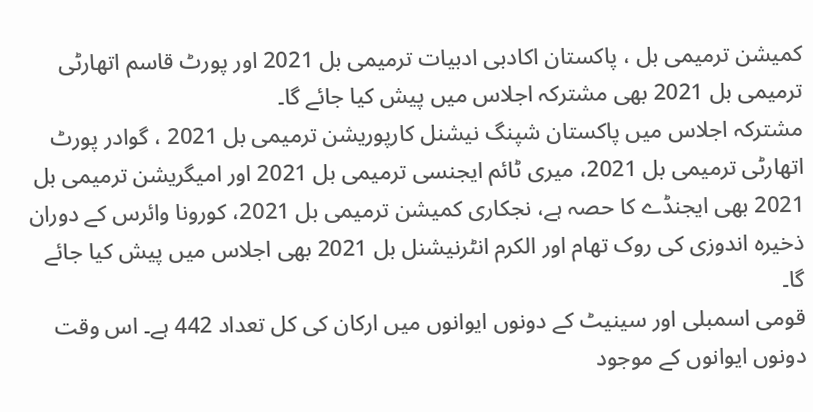کمیشن ترمیمی بل ، پاکستان اکادبی ادبیات ترمیمی بل 2021 اور پورٹ قاسم اتھارٹی ترمیمی بل 2021 بھی مشترکہ اجلاس میں پیش کیا جائے گا۔
مشترکہ اجلاس میں پاکستان شپنگ نیشنل کارپوریشن ترمیمی بل 2021 ، گوادر پورٹ اتھارٹی ترمیمی بل 2021، میری ٹائم ایجنسی ترمیمی بل 2021 اور امیگریشن ترمیمی بل 2021 بھی ایجنڈے کا حصہ ہے، نجکاری کمیشن ترمیمی بل 2021، کورونا وائرس کے دوران ذخیرہ اندوزی کی روک تھام اور الکرم انٹرنیشنل بل 2021 بھی اجلاس میں پیش کیا جائے گا۔
قومی اسمبلی اور سینیٹ کے دونوں ایوانوں میں ارکان کی کل تعداد 442 ہے۔ اس وقت دونوں ایوانوں کے موجود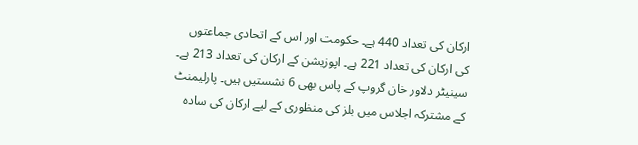ارکان کی تعداد 440 ہے۔ حکومت اور اس کے اتحادی جماعتوں کی ارکان کی تعداد 221 ہے۔ اپوزیشن کے ارکان کی تعداد 213 ہے۔ سینیٹر دلاور خان گروپ کے پاس بھی 6 نشستیں ہیں۔ پارلیمنٹ کے مشترکہ اجلاس میں بلز کی منظوری کے لیے ارکان کی سادہ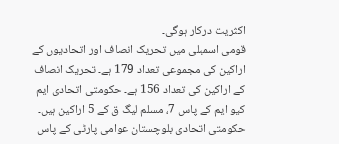اکثریت درکار ہوگی۔
قومی اسمبلی میں تحریک انصاف اور اتحادیوں کے اراکین کی مجموعی تعداد 179 ہے۔ تحریک انصاف کے اراکین کی تعداد 156 ہے۔ حکومتی اتحادی ایم کیو ایم کے پاس 7، مسلم لیگ ق کے 5 اراکین ہیں۔ حکومتی اتحادی بلوچستان عوامی پارٹی کے پاس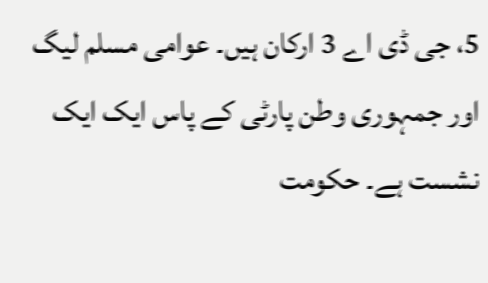5، جی ڈی اے 3 ارکان ہیں۔ عوامی مسلم لیگ اور جمہوری وطن پارٹی کے پاس ایک ایک نشست ہے۔ حکومت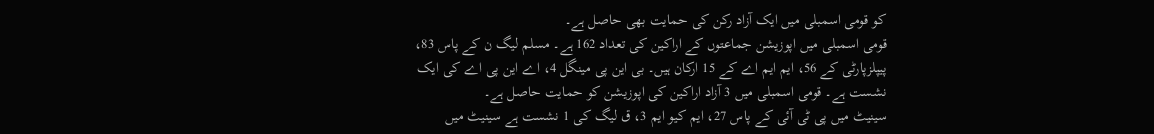کو قومی اسمبلی میں ایک آزاد رکن کی حمایت بھی حاصل ہے۔
قومی اسمبلی میں اپوزیشن جماعتوں کے اراکین کی تعداد 162 ہے۔ مسلم لیگ ن کے پاس 83، پیپلزپارٹی کے 56، ایم ایم اے کے 15 ارکان ہیں۔ بی این پی مینگل 4، اے این پی اے کی ایک نشست ہے۔ قومی اسمبلی میں 3 آزاد اراکین کی اپوزیشن کو حمایت حاصل ہے۔
سینیٹ میں پی ٹی آئی کے پاس 27، ایم کیو ایم 3، ق لیگ کی 1 نشست ہے سینیٹ میں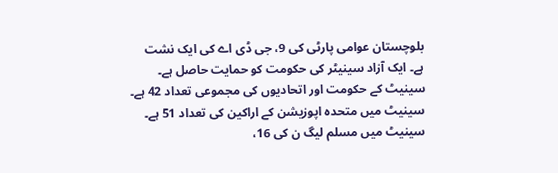بلوچستان عوامی پارٹی کی 9، جی ڈی اے کی ایک نشت ہے۔ ایک آزاد سینیٹر کی حکومت کو حمایت حاصل ہے۔ سینیٹ کے حکومت اور اتحادیوں کی مجموعی تعداد 42 ہے۔
سینیٹ میں متحدہ اپوزیشن کے اراکین کی تعداد 51 ہے۔ سینیٹ میں مسلم لیگ ن کی 16،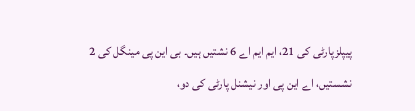پیپلزپارٹی کی 21، ایم ایم اے 6 نشتیں ہیں۔ بی این پی مینگل کی 2 نشستیں، اے این پی اور نیشنل پارٹی کی دو،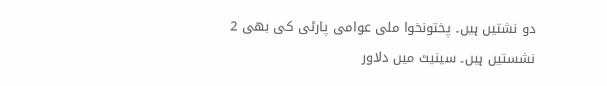دو نشتیں ہیں۔ پختونخوا ملی عوامی پارٹی کی بھی 2 نشستیں ہیں۔ سینیٹ میں دلاور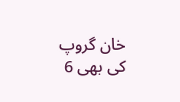خان گروپ کی بھی 6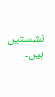نشستیں ہیں۔